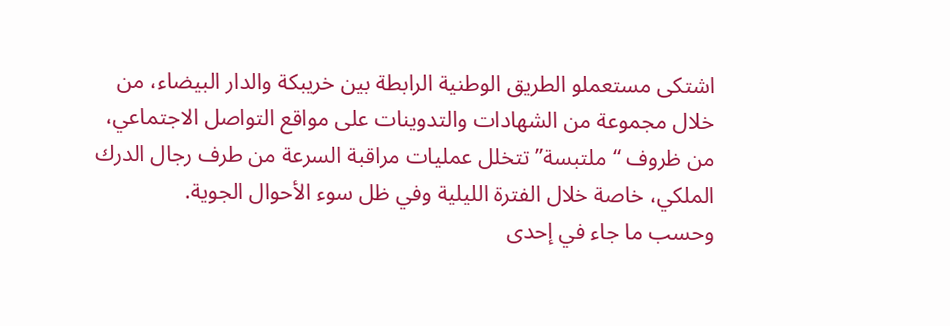اشتكى مستعملو الطريق الوطنية الرابطة بين خريبكة والدار البيضاء، من خلال مجموعة من الشهادات والتدوينات على مواقع التواصل الاجتماعي، من ظروف “ملتبسة” تتخلل عمليات مراقبة السرعة من طرف رجال الدرك الملكي، خاصة خلال الفترة الليلية وفي ظل سوء الأحوال الجوية.
وحسب ما جاء في إحدى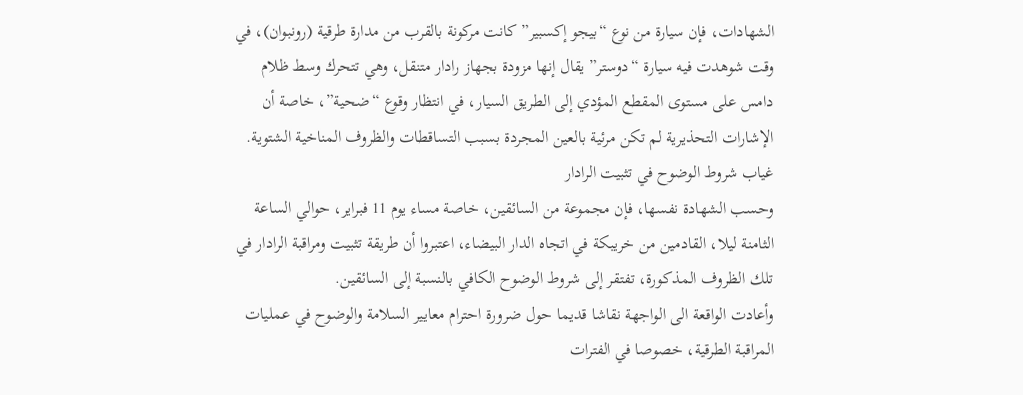الشهادات، فإن سيارة من نوع “بيجو إكسبير” كانت مركونة بالقرب من مدارة طرقية (رونبوان)، في وقت شوهدت فيه سيارة “دوستر” يقال إنها مزودة بجهاز رادار متنقل، وهي تتحرك وسط ظلام دامس على مستوى المقطع المؤدي إلى الطريق السيار، في انتظار وقوع “ضحية”، خاصة أن الإشارات التحذيرية لم تكن مرئية بالعين المجردة بسبب التساقطات والظروف المناخية الشتوية.
غياب شروط الوضوح في تثبيت الرادار
وحسب الشهادة نفسها، فإن مجموعة من السائقين، خاصة مساء يوم 11 فبراير، حوالي الساعة الثامنة ليلا، القادمين من خريبكة في اتجاه الدار البيضاء، اعتبروا أن طريقة تثبيت ومراقبة الرادار في تلك الظروف المذكورة، تفتقر إلى شروط الوضوح الكافي بالنسبة إلى السائقين.
وأعادت الواقعة الى الواجهة نقاشا قديما حول ضرورة احترام معايير السلامة والوضوح في عمليات المراقبة الطرقية، خصوصا في الفترات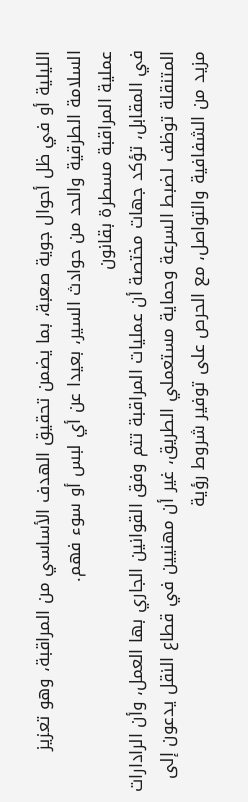الليلية أو في ظل أحوال جوية صعبة، بما يضمن تحقيق الهدف الأساسي من المراقبة، وهو تعزيز السلامة الطرقية والحد من حوادث السير، بعيدا عن أي لبس أو سوء فهم.
عملية المراقبة مسطرة بقانون
في المقابل، تؤكد جهات مختصة أن عمليات المراقبة تتم وفق القوانين الجاري بها العمل، وأن الرادارات المتنقلة توظف لضبط السرعة وحماية مستعملي الطريق، غير أن مهنيين في قطاع النقل يدعون إلى مزيد من الشفافية والتواصل، مع الحرص على توفير شروط رؤية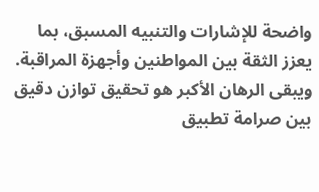واضحة للإشارات والتنبيه المسبق، بما يعزز الثقة بين المواطنين وأجهزة المراقبة.
ويبقى الرهان الأكبر هو تحقيق توازن دقيق بين صرامة تطبيق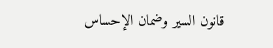قانون السير وضمان الإحساس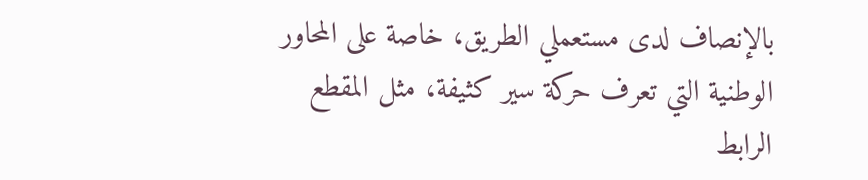بالإنصاف لدى مستعملي الطريق، خاصة على المحاور الوطنية التي تعرف حركة سير كثيفة، مثل المقطع الرابط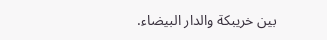بين خريبكة والدار البيضاء.